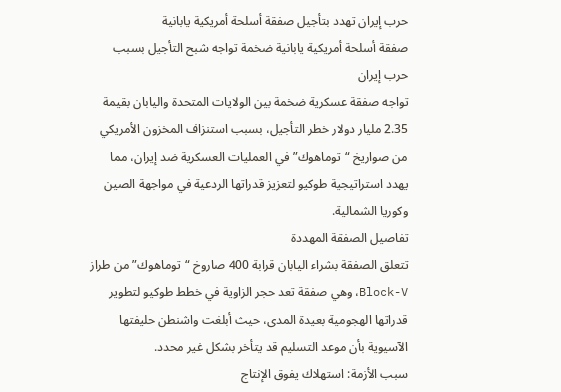حرب إيران تهدد بتأجيل صفقة أسلحة أمريكية يابانية
صفقة أسلحة أمريكية يابانية ضخمة تواجه شبح التأجيل بسبب حرب إيران
تواجه صفقة عسكرية ضخمة بين الولايات المتحدة واليابان بقيمة 2.35 مليار دولار خطر التأجيل، بسبب استنزاف المخزون الأمريكي من صواريخ “توماهوك” في العمليات العسكرية ضد إيران، مما يهدد استراتيجية طوكيو لتعزيز قدراتها الردعية في مواجهة الصين وكوريا الشمالية.
تفاصيل الصفقة المهددة
تتعلق الصفقة بشراء اليابان قرابة 400 صاروخ “توماهوك” من طراز Block-V، وهي صفقة تعد حجر الزاوية في خطط طوكيو لتطوير قدراتها الهجومية بعيدة المدى، حيث أبلغت واشنطن حليفتها الآسيوية بأن موعد التسليم قد يتأخر بشكل غير محدد.
سبب الأزمة: استهلاك يفوق الإنتاج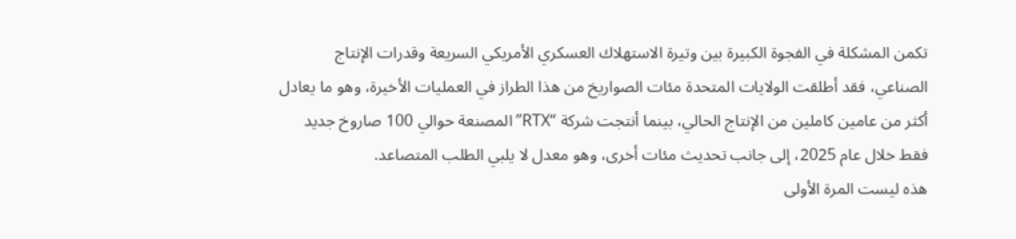تكمن المشكلة في الفجوة الكبيرة بين وتيرة الاستهلاك العسكري الأمريكي السريعة وقدرات الإنتاج الصناعي، فقد أطلقت الولايات المتحدة مئات الصواريخ من هذا الطراز في العمليات الأخيرة، وهو ما يعادل أكثر من عامين كاملين من الإنتاج الحالي، بينما أنتجت شركة “RTX” المصنعة حوالي 100 صاروخ جديد فقط خلال عام 2025، إلى جانب تحديث مئات أخرى، وهو معدل لا يلبي الطلب المتصاعد.
هذه ليست المرة الأولى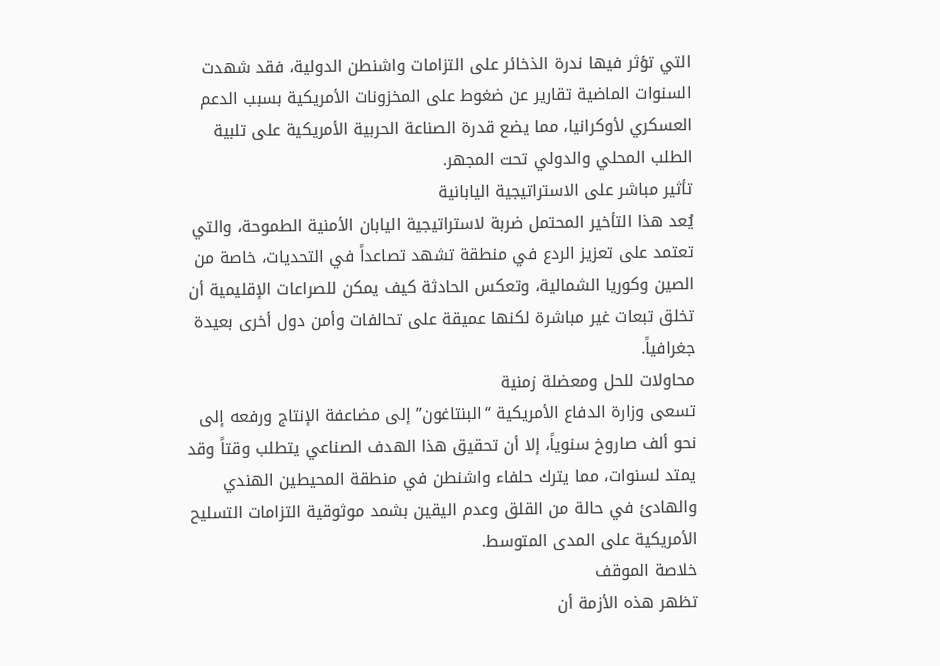التي تؤثر فيها ندرة الذخائر على التزامات واشنطن الدولية، فقد شهدت السنوات الماضية تقارير عن ضغوط على المخزونات الأمريكية بسبب الدعم العسكري لأوكرانيا، مما يضع قدرة الصناعة الحربية الأمريكية على تلبية الطلب المحلي والدولي تحت المجهر.
تأثير مباشر على الاستراتيجية اليابانية
يُعد هذا التأخير المحتمل ضربة لاستراتيجية اليابان الأمنية الطموحة، والتي تعتمد على تعزيز الردع في منطقة تشهد تصاعداً في التحديات، خاصة من الصين وكوريا الشمالية، وتعكس الحادثة كيف يمكن للصراعات الإقليمية أن تخلق تبعات غير مباشرة لكنها عميقة على تحالفات وأمن دول أخرى بعيدة جغرافياً.
محاولات للحل ومعضلة زمنية
تسعى وزارة الدفاع الأمريكية “البنتاغون” إلى مضاعفة الإنتاج ورفعه إلى نحو ألف صاروخ سنوياً، إلا أن تحقيق هذا الهدف الصناعي يتطلب وقتاً وقد يمتد لسنوات، مما يترك حلفاء واشنطن في منطقة المحيطين الهندي والهادئ في حالة من القلق وعدم اليقين بشمد موثوقية التزامات التسليح الأمريكية على المدى المتوسط.
خلاصة الموقف
تظهر هذه الأزمة أن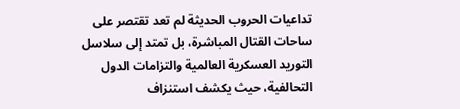تداعيات الحروب الحديثة لم تعد تقتصر على ساحات القتال المباشرة، بل تمتد إلى سلاسل التوريد العسكرية العالمية والتزامات الدول التحالفية، حيث يكشف استنزاف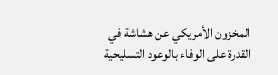المخزون الأمريكي عن هشاشة في القدرة على الوفاء بالوعود التسليحية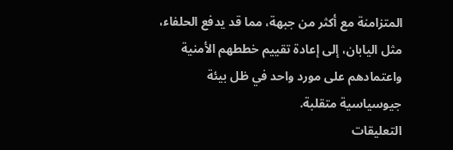المتزامنة مع أكثر من جبهة، مما قد يدفع الحلفاء، مثل اليابان، إلى إعادة تقييم خططهم الأمنية واعتمادهم على مورد واحد في ظل بيئة جيوسياسية متقلبة.
التعليقات